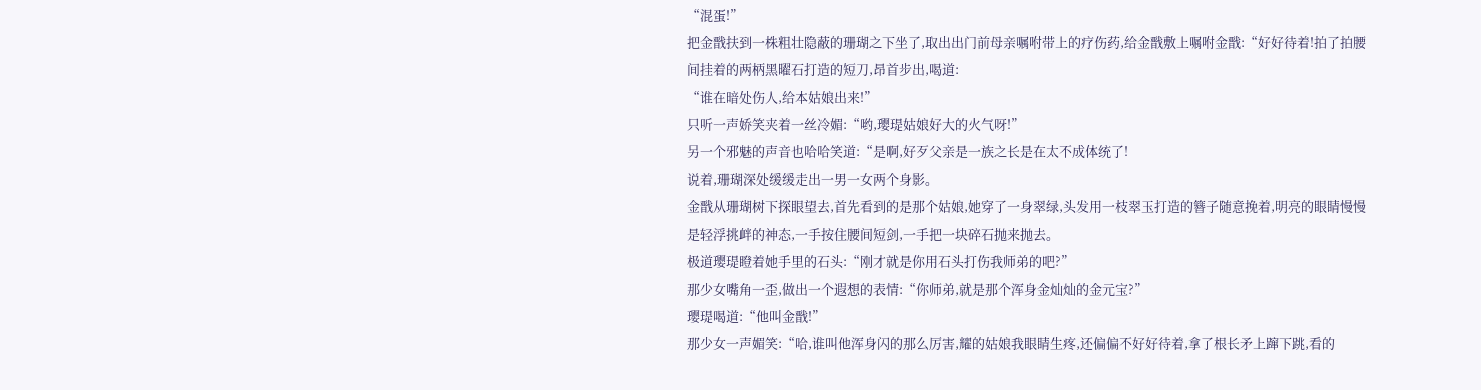“混蛋!”
把金戬扶到一株粗壮隐蔽的珊瑚之下坐了,取出出门前母亲嘱咐带上的疗伤药,给金戬敷上嘱咐金戬:“好好待着!拍了拍腰间挂着的两柄黑曜石打造的短刀,昂首步出,喝道:
“谁在暗处伤人,给本姑娘出来!”
只听一声娇笑夹着一丝冷媚:“哟,璎瑅姑娘好大的火气呀!”
另一个邪魅的声音也哈哈笑道:“是啊,好歹父亲是一族之长是在太不成体统了!
说着,珊瑚深处缓缓走出一男一女两个身影。
金戬从珊瑚树下探眼望去,首先看到的是那个姑娘,她穿了一身翠绿,头发用一枝翠玉打造的簪子随意挽着,明亮的眼睛慢慢是轻浮挑衅的神态,一手按住腰间短剑,一手把一块碎石抛来抛去。
极道璎瑅瞪着她手里的石头:“刚才就是你用石头打伤我师弟的吧?”
那少女嘴角一歪,做出一个遐想的表情:“你师弟,就是那个浑身金灿灿的金元宝?”
璎瑅喝道:“他叫金戬!”
那少女一声媚笑:“哈,谁叫他浑身闪的那么厉害,耀的姑娘我眼睛生疼,还偏偏不好好待着,拿了根长矛上蹿下跳,看的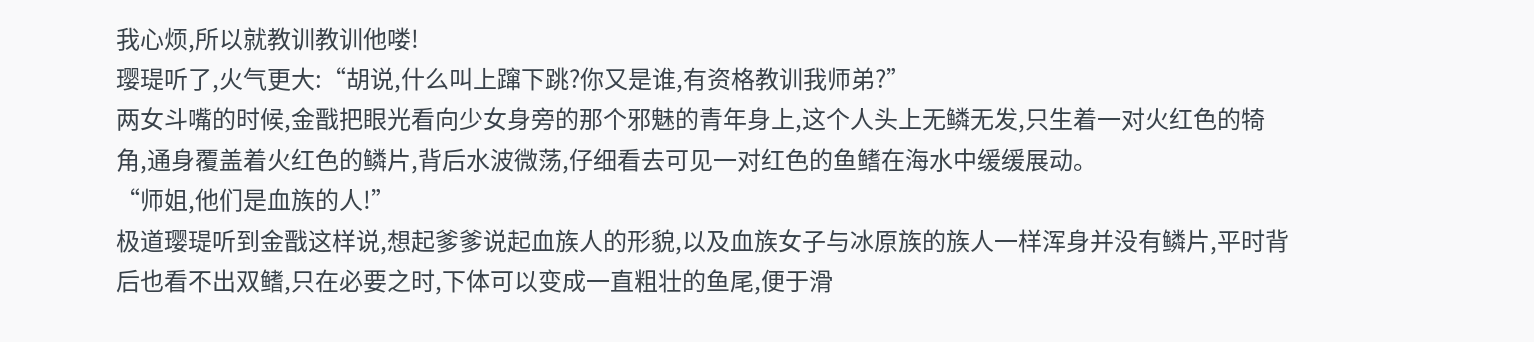我心烦,所以就教训教训他喽!
璎瑅听了,火气更大:“胡说,什么叫上蹿下跳?你又是谁,有资格教训我师弟?”
两女斗嘴的时候,金戬把眼光看向少女身旁的那个邪魅的青年身上,这个人头上无鳞无发,只生着一对火红色的犄角,通身覆盖着火红色的鳞片,背后水波微荡,仔细看去可见一对红色的鱼鳍在海水中缓缓展动。
“师姐,他们是血族的人!”
极道璎瑅听到金戬这样说,想起爹爹说起血族人的形貌,以及血族女子与冰原族的族人一样浑身并没有鳞片,平时背后也看不出双鳍,只在必要之时,下体可以变成一直粗壮的鱼尾,便于滑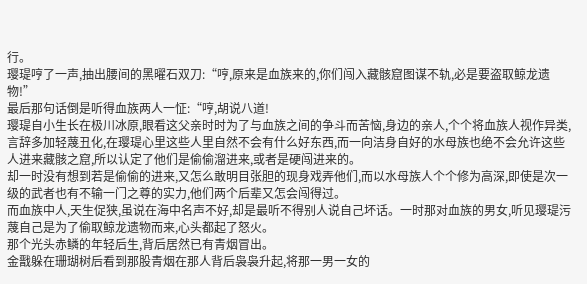行。
璎瑅哼了一声,抽出腰间的黑曜石双刀:“哼,原来是血族来的,你们闯入藏骸窟图谋不轨,必是要盗取鲸龙遗物!”
最后那句话倒是听得血族两人一怔:“哼,胡说八道!
璎瑅自小生长在极川冰原,眼看这父亲时时为了与血族之间的争斗而苦恼,身边的亲人,个个将血族人视作异类,言辞多加轻蔑丑化,在璎瑅心里这些人里自然不会有什么好东西,而一向洁身自好的水母族也绝不会允许这些人进来藏骸之窟,所以认定了他们是偷偷溜进来,或者是硬闯进来的。
却一时没有想到若是偷偷的进来,又怎么敢明目张胆的现身戏弄他们,而以水母族人个个修为高深,即使是次一级的武者也有不输一门之尊的实力,他们两个后辈又怎会闯得过。
而血族中人,天生促狭,虽说在海中名声不好,却是最听不得别人说自己坏话。一时那对血族的男女,听见璎瑅污蔑自己是为了偷取鲸龙遗物而来,心头都起了怒火。
那个光头赤鳞的年轻后生,背后居然已有青烟冒出。
金戬躲在珊瑚树后看到那股青烟在那人背后袅袅升起,将那一男一女的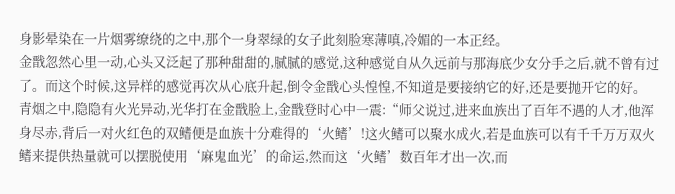身影晕染在一片烟雾缭绕的之中,那个一身翠绿的女子此刻脸寒薄嗔,冷媚的一本正经。
金戬忽然心里一动,心头又泛起了那种甜甜的,腻腻的感觉,这种感觉自从久远前与那海底少女分手之后,就不曾有过了。而这个时候,这异样的感觉再次从心底升起,倒令金戬心头惶惶,不知道是要接纳它的好,还是要抛开它的好。
青烟之中,隐隐有火光异动,光华打在金戬脸上,金戬登时心中一震:“师父说过,进来血族出了百年不遇的人才,他浑身尽赤,背后一对火红色的双鳍便是血族十分难得的‘火鳍’!这火鳍可以聚水成火,若是血族可以有千千万万双火鳍来提供热量就可以摆脱使用‘麻鬼血光’的命运,然而这‘火鳍’数百年才出一次,而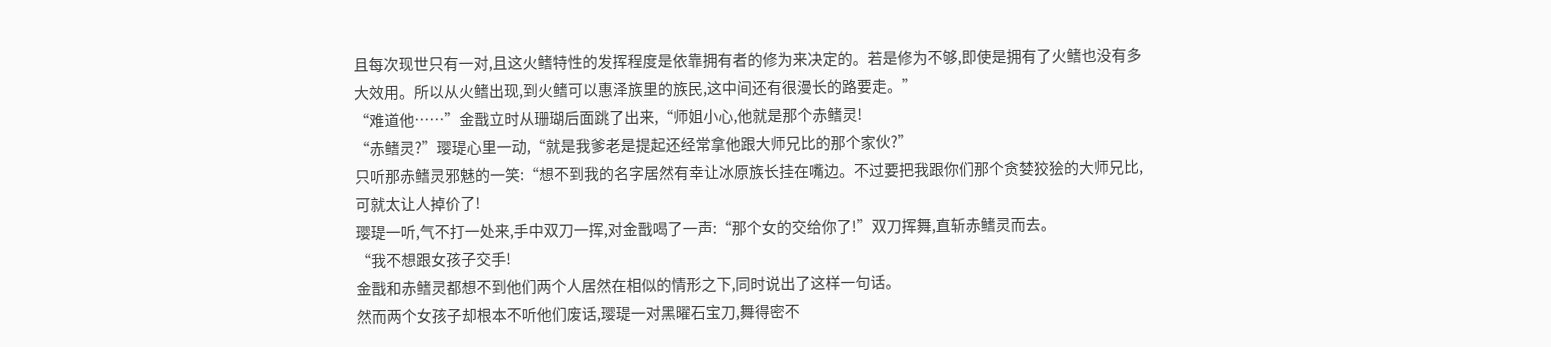且每次现世只有一对,且这火鳍特性的发挥程度是依靠拥有者的修为来决定的。若是修为不够,即使是拥有了火鳍也没有多大效用。所以从火鳍出现,到火鳍可以惠泽族里的族民,这中间还有很漫长的路要走。”
“难道他……”金戬立时从珊瑚后面跳了出来,“师姐小心,他就是那个赤鳍灵!
“赤鳍灵?”璎瑅心里一动,“就是我爹老是提起还经常拿他跟大师兄比的那个家伙?”
只听那赤鳍灵邪魅的一笑:“想不到我的名字居然有幸让冰原族长挂在嘴边。不过要把我跟你们那个贪婪狡狯的大师兄比,可就太让人掉价了!
璎瑅一听,气不打一处来,手中双刀一挥,对金戬喝了一声:“那个女的交给你了!”双刀挥舞,直斩赤鳍灵而去。
“我不想跟女孩子交手!
金戬和赤鳍灵都想不到他们两个人居然在相似的情形之下,同时说出了这样一句话。
然而两个女孩子却根本不听他们废话,璎瑅一对黑曜石宝刀,舞得密不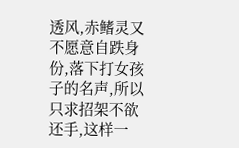透风,赤鳍灵又不愿意自跌身份,落下打女孩子的名声,所以只求招架不欲还手,这样一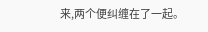来,两个便纠缠在了一起。